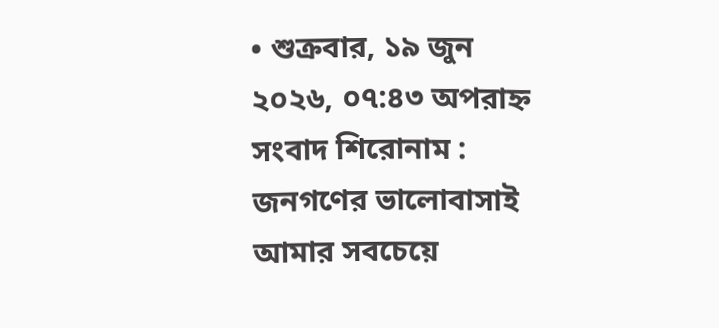• শুক্রবার, ১৯ জুন ২০২৬, ০৭:৪৩ অপরাহ্ন
সংবাদ শিরোনাম :
জনগণের ভালোবাসাই আমার সবচেয়ে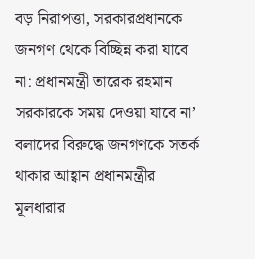বড় নিরাপত্তা, সরকারপ্রধানকে জনগণ থেকে বিচ্ছিন্ন করা যাবে না: প্রধানমন্ত্রী তারেক রহমান সরকারকে সময় দেওয়া যাবে না’ বলাদের বিরুদ্ধে জনগণকে সতর্ক থাকার আহ্বান প্রধানমন্ত্রীর মূলধারার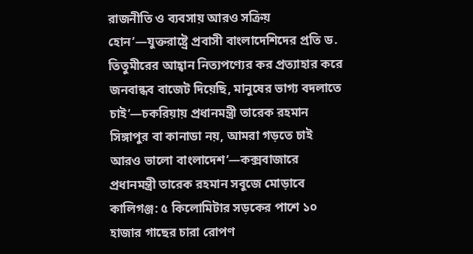রাজনীতি ও ব্যবসায় আরও সক্রিয় হোন’—যুক্তরাষ্ট্রে প্রবাসী বাংলাদেশিদের প্রতি ড. তিতুমীরের আহ্বান নিত্যপণ্যের কর প্রত্যাহার করে জনবান্ধব বাজেট দিয়েছি, মানুষের ভাগ্য বদলাতে চাই’—চকরিয়ায় প্রধানমন্ত্রী তারেক রহমান সিঙ্গাপুর বা কানাডা নয়, আমরা গড়তে চাই আরও ভালো বাংলাদেশ’—কক্সবাজারে প্রধানমন্ত্রী তারেক রহমান সবুজে মোড়াবে কালিগঞ্জ: ৫ কিলোমিটার সড়কের পাশে ১০ হাজার গাছের চারা রোপণ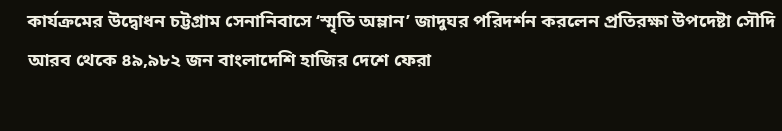কার্যক্রমের উদ্বোধন চট্টগ্রাম সেনানিবাসে ‘স্মৃতি অম্লান’ জাদুঘর পরিদর্শন করলেন প্রতিরক্ষা উপদেষ্টা সৌদি আরব থেকে ৪৯,৯৮২ জন বাংলাদেশি হাজির দেশে ফেরা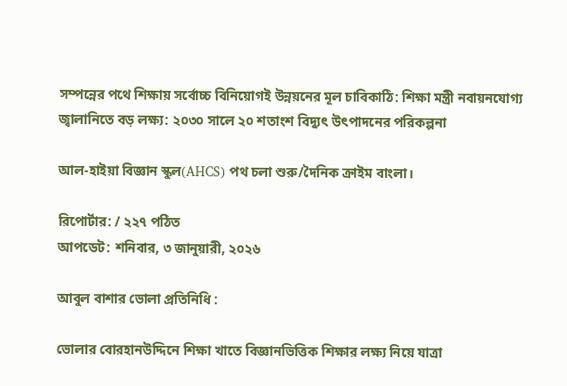সম্পন্নের পথে শিক্ষায় সর্বোচ্চ বিনিয়োগই উন্নয়নের মূল চাবিকাঠি: শিক্ষা মন্ত্রী নবায়নযোগ্য জ্বালানিতে বড় লক্ষ্য: ২০৩০ সালে ২০ শতাংশ বিদ্যুৎ উৎপাদনের পরিকল্পনা

আল-হাইয়া বিজ্ঞান স্কুল(AHCS) পথ চলা শুরু/দৈনিক ক্রাইম বাংলা।

রিপোর্টার: / ২২৭ পঠিত
আপডেট: শনিবার, ৩ জানুয়ারী, ২০২৬

আবুল বাশার ভোলা প্রতিনিধি :

ভোলার বোরহানউদ্দিনে শিক্ষা খাতে বিজ্ঞানভিত্তিক শিক্ষার লক্ষ্য নিয়ে যাত্রা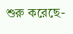শুরু করেছে-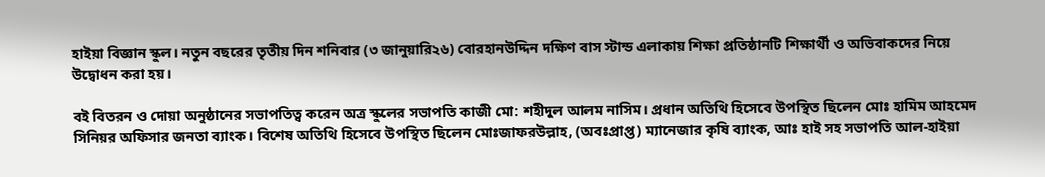হাইয়া বিজ্ঞান স্কুল। নতুন বছরের তৃতীয় দিন শনিবার (৩ জানুয়ারি২৬) বোরহানউদ্দিন দক্ষিণ বাস স্টান্ড এলাকায় শিক্ষা প্রতিষ্ঠানটি শিক্ষার্থী ও অভিবাকদের নিয়ে উদ্বোধন করা হয়।

বই বিতরন ও দোয়া অনুষ্ঠানের সভাপতিত্ব করেন অত্র স্কুলের সভাপতি কাজী মো: শহীদুল আলম নাসিম। প্রধান অতিথি হিসেবে উপস্থিত ছিলেন মোঃ হামিম আহমেদ সিনিয়র অফিসার জনতা ব্যাংক। বিশেষ অতিথি হিসেবে উপস্থিত ছিলেন মোঃজাফরউল্লাহ, (অবঃপ্রাপ্ত) ম্যানেজার কৃষি ব্যাংক, আঃ হাই সহ সভাপতি আল-হাইয়া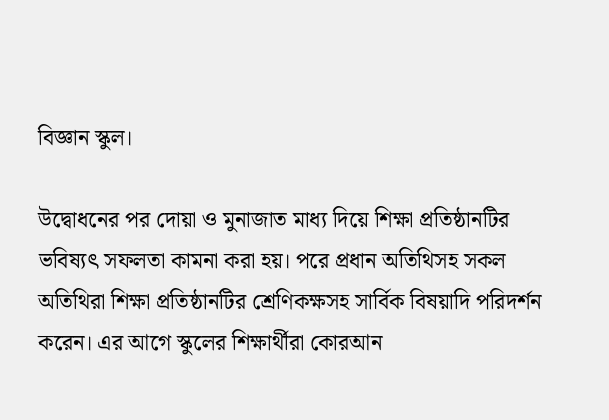বিজ্ঞান স্কুল।

উদ্বোধনের পর দোয়া ও মুনাজাত মাধ্য দিয়ে শিক্ষা প্রতিষ্ঠানটির ভবিষ্যৎ সফলতা কামনা করা হয়। পরে প্রধান অতিথিসহ সকল অতিথিরা শিক্ষা প্রতিষ্ঠানটির শ্রেণিকক্ষসহ সার্বিক বিষয়াদি পরিদর্শন করেন। এর আগে স্কুলের শিক্ষার্থীরা কোরআন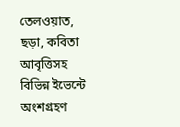তেলওয়াত, ছড়া, কবিতা আবৃত্তিসহ বিভিন্ন ইভেন্টে অংশগ্রহণ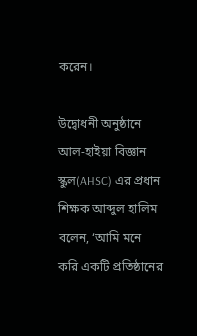করেন।

উদ্বোধনী অনুষ্ঠানে আল-হাইয়া বিজ্ঞান স্কুল(AHSC) এর প্রধান শিক্ষক আব্দুল হালিম বলেন, ‘আমি মনে করি একটি প্রতিষ্ঠানের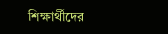শিক্ষার্থীদের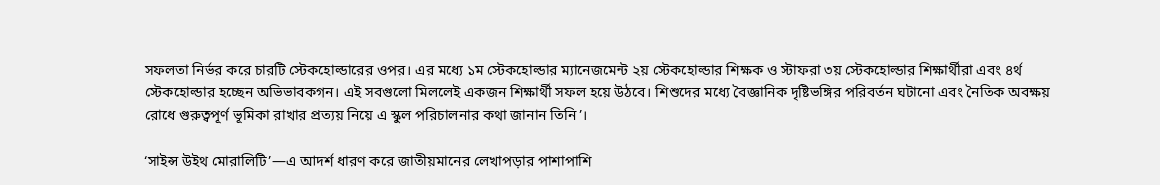সফলতা নির্ভর করে চারটি স্টেকহোল্ডারের ওপর। এর মধ্যে ১ম স্টেকহোল্ডার ম্যানেজমেন্ট ২য় স্টেকহোল্ডার শিক্ষক ও স্টাফরা ৩য় স্টেকহোল্ডার শিক্ষার্থীরা এবং ৪র্থ স্টেকহোল্ডার হচ্ছেন অভিভাবকগন। এই সবগুলো মিললেই একজন শিক্ষার্থী সফল হয়ে উঠবে। শিশুদের মধ্যে বৈজ্ঞানিক দৃষ্টিভঙ্গির পরিবর্তন ঘটানো এবং নৈতিক অবক্ষয় রোধে গুরুত্বপূর্ণ ভূমিকা রাখার প্রত্যয় নিয়ে এ স্কুল পরিচালনার কথা জানান তিনি’।

‘সাইন্স উইথ মোরালিটি’—এ আদর্শ ধারণ করে জাতীয়মানের লেখাপড়ার পাশাপাশি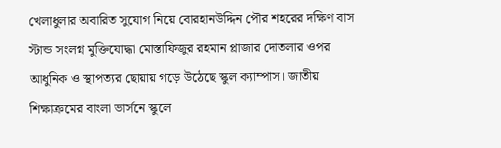খেলাধুলার অবারিত সুযোগ নিয়ে বোরহানউদ্দিন পৌর শহরের দক্ষিণ বাস স্টান্ড সংলগ্ন মুক্তিযোদ্ধা মোস্তাফিজুর রহমান প্লাজার দোতলার ওপর আধুনিক ও স্থাপত্যর ছোয়ায় গড়ে উঠেছে স্কুল ক্যাম্পাস। জাতীয় শিক্ষাক্রমের বাংলা ভার্সনে স্কুলে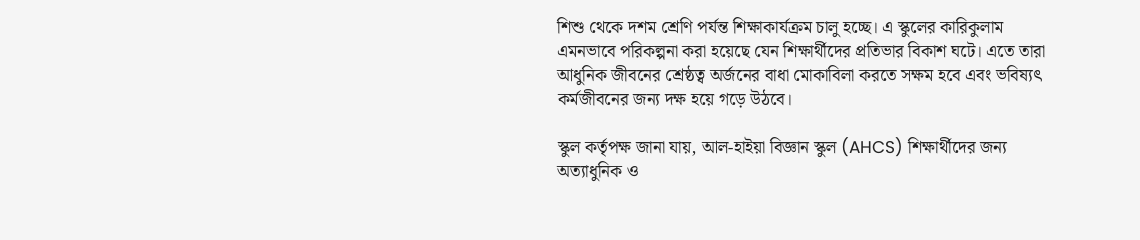শিশু থেকে দশম শ্রেণি পর্যন্ত শিক্ষাকার্যক্রম চালু হচ্ছে। এ স্কুলের কারিকুলাম এমনভাবে পরিকল্পনা করা হয়েছে যেন শিক্ষার্থীদের প্রতিভার বিকাশ ঘটে। এতে তারা আধুনিক জীবনের শ্রেষ্ঠত্ব অর্জনের বাধা মোকাবিলা করতে সক্ষম হবে এবং ভবিষ্যৎ কর্মজীবনের জন্য দক্ষ হয়ে গড়ে উঠবে।

স্কুল কর্তৃপক্ষ জানা যায়, আল-হাইয়া বিজ্ঞান স্কুল (AHCS) শিক্ষার্থীদের জন্য অত্যাধুনিক ও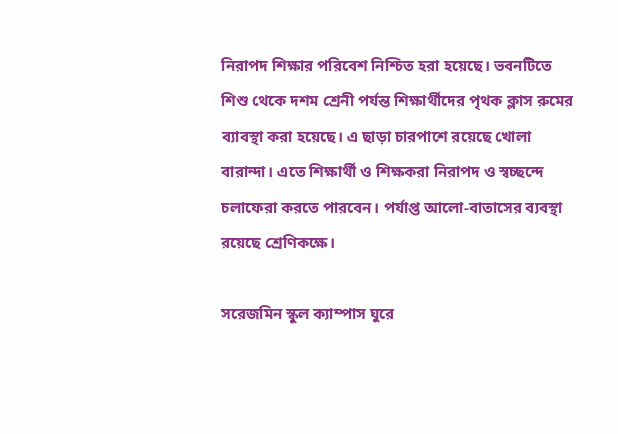নিরাপদ শিক্ষার পরিবেশ নিশ্চিত হরা হয়েছে। ভবনটিতে শিশু থেকে দশম শ্রেনী পর্যন্ত শিক্ষার্থীদের পৃথক ক্লাস রুমের ব্যাবস্থা করা হয়েছে। এ ছাড়া চারপাশে রয়েছে খোলা বারান্দা। এতে শিক্ষার্থী ও শিক্ষকরা নিরাপদ ও স্বচ্ছন্দে চলাফেরা করতে পারবেন। পর্যাপ্ত আলো-বাতাসের ব্যবস্থা রয়েছে শ্রেণিকক্ষে।

সরেজমিন স্কুল ক্যাম্পাস ঘুরে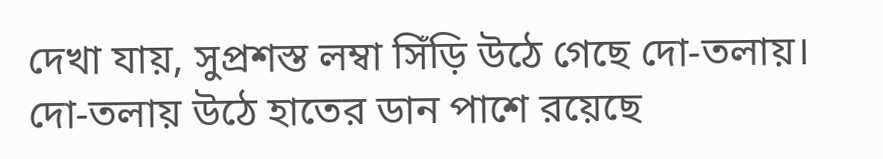দেখা যায়, সুপ্রশস্ত লম্বা সিঁড়ি উঠে গেছে দো-তলায়। দো-তলায় উঠে হাতের ডান পাশে রয়েছে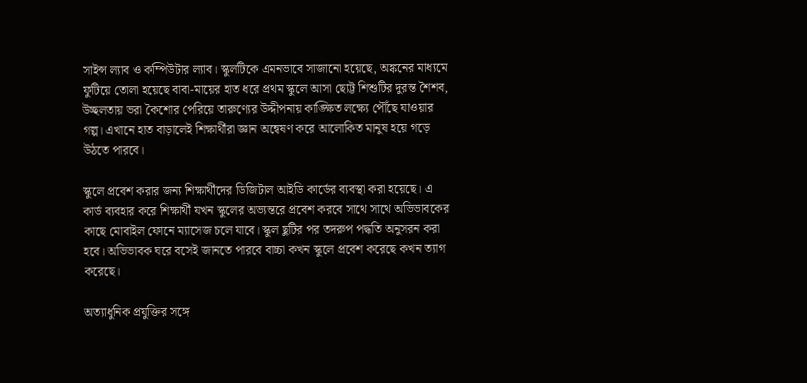সাইন্স ল্যাব ও কম্পিউটার ল্যাব। স্কুলটিকে এমনভাবে সাজানো হয়েছে, অঙ্কনের মাধ্যমে ফুটিয়ে তোলা হয়েছে বাবা-মায়ের হাত ধরে প্রথম স্কুলে আসা ছোট্ট শিশুটির দুরন্ত শৈশব, উচ্ছলতায় ভরা কৈশোর পেরিয়ে তারুণ্যের উদ্দীপনায় কাঙ্ক্ষিত লক্ষ্যে পৌঁছে যাওয়ার গল্প। এখানে হাত বাড়ালেই শিক্ষার্থীরা জ্ঞান অন্বেষণ করে আলোকিত মানুষ হয়ে গড়ে উঠতে পারবে।

স্কুলে প্রবেশ করার জন্য শিক্ষার্থীদের ডিজিটাল আইডি কার্ডের ব্যবস্থা করা হয়েছে। এ কার্ড ব্যবহার করে শিক্ষার্থী যখন স্কুলের অভ্যন্তরে প্রবেশ করবে সাথে সাথে অভিভাবকের কাছে মোবাইল ফোনে ম্যাসেজ চলে যাবে। স্কুল ছুটির পর তদরুপ পদ্ধতি অনুসরন করা হবে। অভিভাবক ঘরে বসেই জানতে পারবে বাচ্চা কখন স্কুলে প্রবেশ করেছে কখন ত্যাগ করেছে।

অত্যাধুনিক প্রযুক্তির সঙ্গে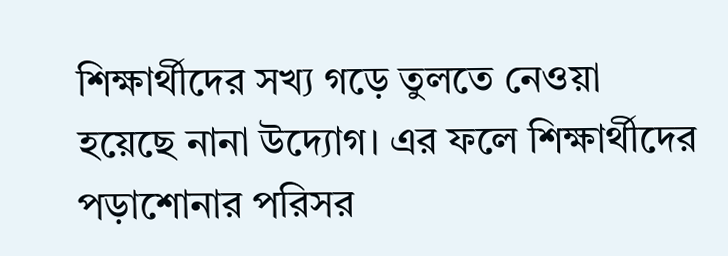শিক্ষার্থীদের সখ্য গড়ে তুলতে নেওয়া হয়েছে নানা উদ্যোগ। এর ফলে শিক্ষার্থীদের পড়াশোনার পরিসর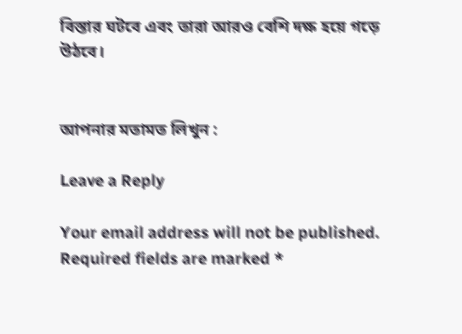বিস্তার ঘটবে এবং তারা আরও বেশি দক্ষ হয়ে গড়ে উঠবে।


আপনার মতামত লিখুন :

Leave a Reply

Your email address will not be published. Required fields are marked *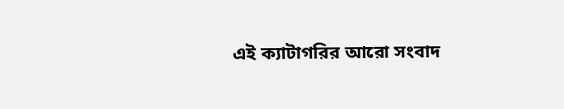এই ক্যাটাগরির আরো সংবাদ